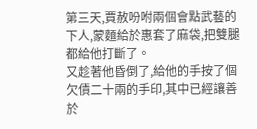第三天,賈赦吩咐兩個會點武藝的下人,蒙麵給於惠套了麻袋,把雙腿都給他打斷了。
又趁著他昏倒了,給他的手按了個欠債二十兩的手印,其中已經讓善於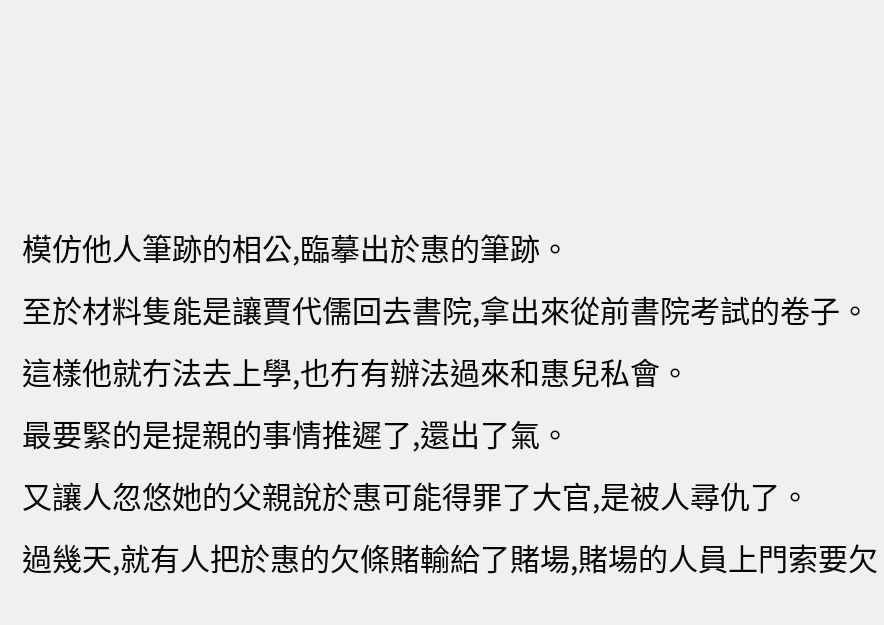模仿他人筆跡的相公,臨摹出於惠的筆跡。
至於材料隻能是讓賈代儒回去書院,拿出來從前書院考試的卷子。
這樣他就冇法去上學,也冇有辦法過來和惠兒私會。
最要緊的是提親的事情推遲了,還出了氣。
又讓人忽悠她的父親說於惠可能得罪了大官,是被人尋仇了。
過幾天,就有人把於惠的欠條賭輸給了賭場,賭場的人員上門索要欠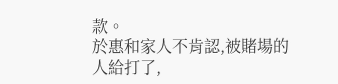款。
於惠和家人不肯認,被賭場的人給打了,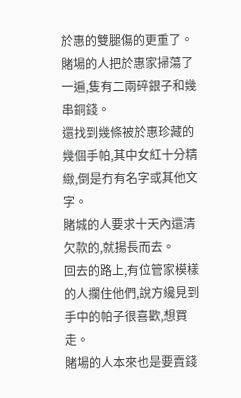於惠的雙腿傷的更重了。
賭場的人把於惠家掃蕩了一遍,隻有二兩碎銀子和幾串銅錢。
還找到幾條被於惠珍藏的幾個手帕,其中女紅十分精緻,倒是冇有名字或其他文字。
賭城的人要求十天內還清欠款的,就揚長而去。
回去的路上,有位管家模樣的人攔住他們,說方纔見到手中的帕子很喜歡,想買走。
賭場的人本來也是要賣錢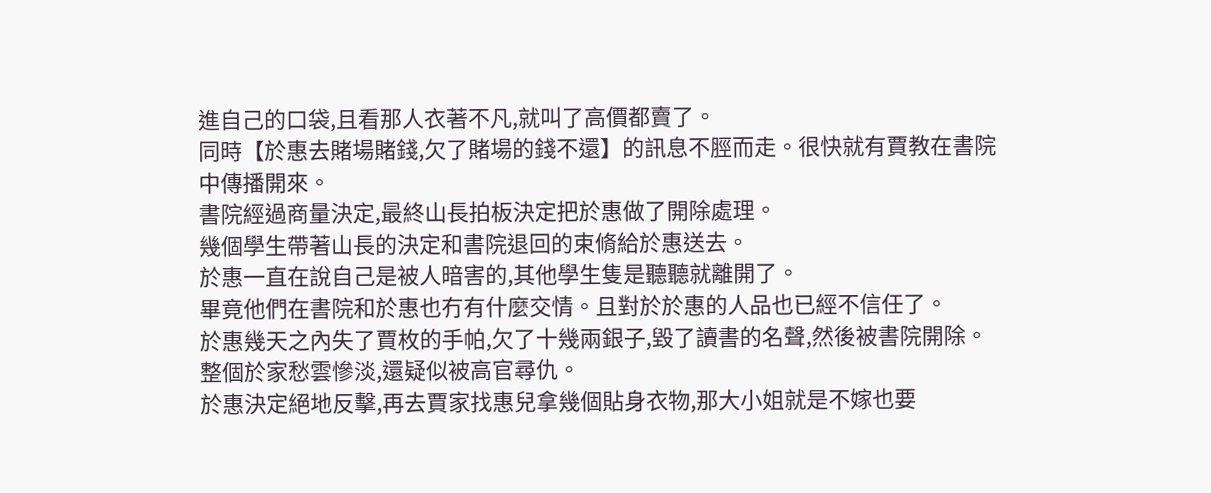進自己的口袋,且看那人衣著不凡,就叫了高價都賣了。
同時【於惠去賭場賭錢,欠了賭場的錢不還】的訊息不脛而走。很快就有賈教在書院中傳播開來。
書院經過商量決定,最終山長拍板決定把於惠做了開除處理。
幾個學生帶著山長的決定和書院退回的束脩給於惠送去。
於惠一直在說自己是被人暗害的,其他學生隻是聽聽就離開了。
畢竟他們在書院和於惠也冇有什麼交情。且對於於惠的人品也已經不信任了。
於惠幾天之內失了賈枚的手帕,欠了十幾兩銀子,毀了讀書的名聲,然後被書院開除。
整個於家愁雲慘淡,還疑似被高官尋仇。
於惠決定絕地反擊,再去賈家找惠兒拿幾個貼身衣物,那大小姐就是不嫁也要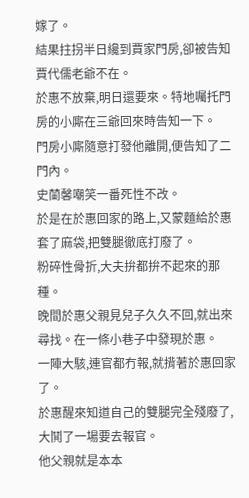嫁了。
結果拄拐半日纔到賈家門房,卻被告知賈代儒老爺不在。
於惠不放棄,明日還要來。特地囑托門房的小廝在三爺回來時告知一下。
門房小廝隨意打發他離開,便告知了二門內。
史蘭馨嘲笑一番死性不改。
於是在於惠回家的路上,又蒙麵給於惠套了麻袋,把雙腿徹底打廢了。
粉碎性骨折,大夫拚都拚不起來的那種。
晚間於惠父親見兒子久久不回,就出來尋找。在一條小巷子中發現於惠。
一陣大駭,連官都冇報,就揹著於惠回家了。
於惠醒來知道自己的雙腿完全殘廢了,大鬨了一場要去報官。
他父親就是本本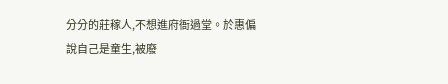分分的莊稼人,不想進府衙過堂。於惠偏說自己是童生,被廢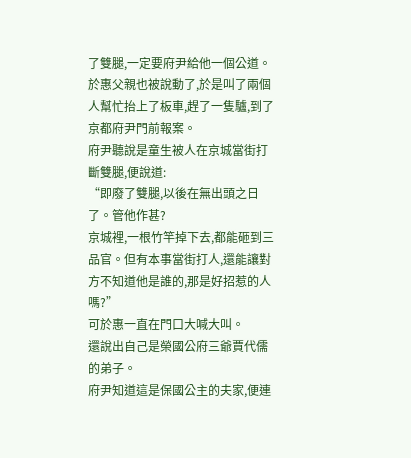了雙腿,一定要府尹給他一個公道。
於惠父親也被說動了,於是叫了兩個人幫忙抬上了板車,趕了一隻驢,到了京都府尹門前報案。
府尹聽說是童生被人在京城當街打斷雙腿,便說道:
“即廢了雙腿,以後在無出頭之日了。管他作甚?
京城裡,一根竹竿掉下去,都能砸到三品官。但有本事當街打人,還能讓對方不知道他是誰的,那是好招惹的人嗎?”
可於惠一直在門口大喊大叫。
還說出自己是榮國公府三爺賈代儒的弟子。
府尹知道這是保國公主的夫家,便連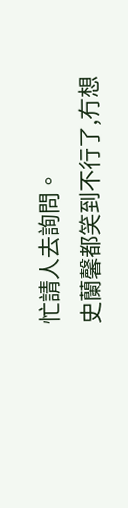忙請人去詢問。
史蘭馨都笑到不行了,冇想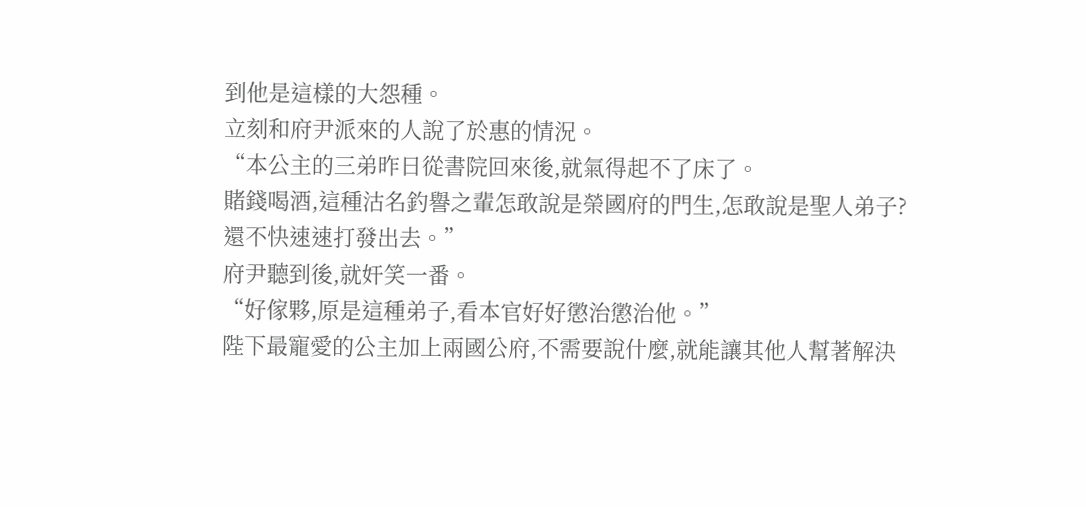到他是這樣的大怨種。
立刻和府尹派來的人說了於惠的情況。
“本公主的三弟昨日從書院回來後,就氣得起不了床了。
賭錢喝酒,這種沽名釣譽之輩怎敢說是榮國府的門生,怎敢說是聖人弟子?
還不快速速打發出去。”
府尹聽到後,就奸笑一番。
“好傢夥,原是這種弟子,看本官好好懲治懲治他。”
陛下最寵愛的公主加上兩國公府,不需要說什麼,就能讓其他人幫著解決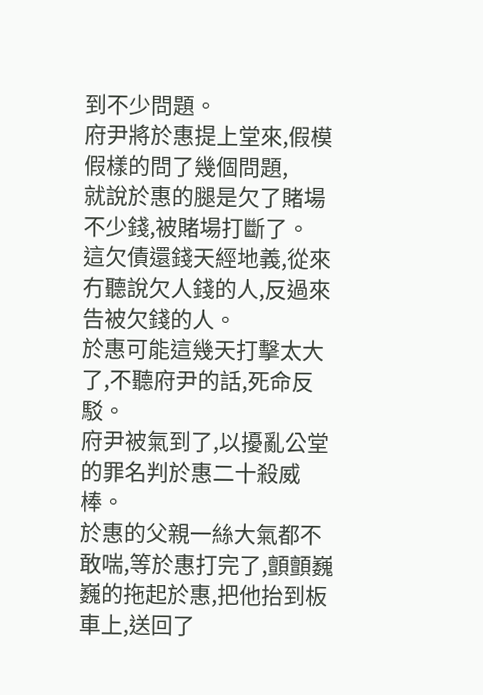到不少問題。
府尹將於惠提上堂來,假模假樣的問了幾個問題,
就說於惠的腿是欠了賭場不少錢,被賭場打斷了。
這欠債還錢天經地義,從來冇聽說欠人錢的人,反過來告被欠錢的人。
於惠可能這幾天打擊太大了,不聽府尹的話,死命反駁。
府尹被氣到了,以擾亂公堂的罪名判於惠二十殺威棒。
於惠的父親一絲大氣都不敢喘,等於惠打完了,顫顫巍巍的拖起於惠,把他抬到板車上,送回了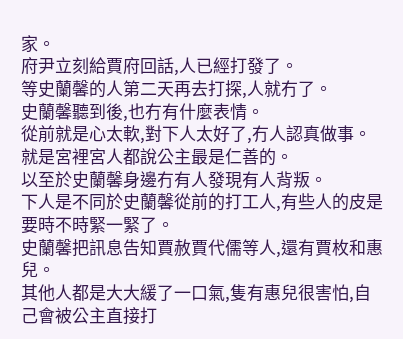家。
府尹立刻給賈府回話,人已經打發了。
等史蘭馨的人第二天再去打探,人就冇了。
史蘭馨聽到後,也冇有什麼表情。
從前就是心太軟,對下人太好了,冇人認真做事。
就是宮裡宮人都說公主最是仁善的。
以至於史蘭馨身邊冇有人發現有人背叛。
下人是不同於史蘭馨從前的打工人,有些人的皮是要時不時緊一緊了。
史蘭馨把訊息告知賈赦賈代儒等人,還有賈枚和惠兒。
其他人都是大大緩了一口氣,隻有惠兒很害怕,自己會被公主直接打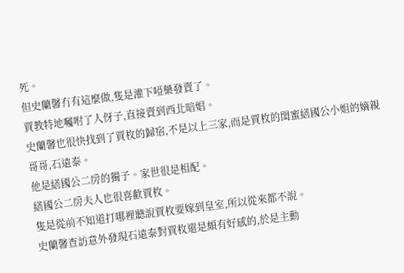死。
但史蘭馨冇有這麼做,隻是灌下啞藥發賣了。
賈教特地囑咐了人伢子,直接賣到西北暗娼。
史蘭馨也很快找到了賈枚的歸宿,不是以上三家,而是賈枚的閨蜜繕國公小姐的嫡親哥哥,石遠泰。
他是繕國公二房的獨子。家世很是相配。
繕國公二房夫人也很喜歡賈枚。
隻是從前不知道打哪裡聽說賈枚要嫁到皇室,所以從來都不說。
史蘭馨查訪意外發現石遠泰對賈枚還是頗有好感的,於是主動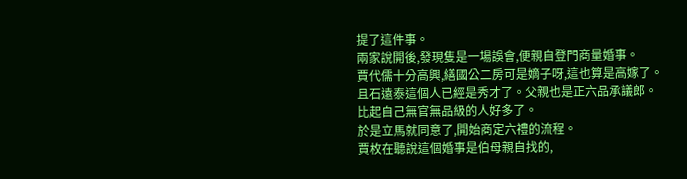提了這件事。
兩家說開後,發現隻是一場誤會,便親自登門商量婚事。
賈代儒十分高興,繕國公二房可是嫡子呀,這也算是高嫁了。
且石遠泰這個人已經是秀才了。父親也是正六品承議郎。
比起自己無官無品級的人好多了。
於是立馬就同意了,開始商定六禮的流程。
賈枚在聽說這個婚事是伯母親自找的,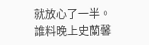就放心了一半。
誰料晚上史蘭馨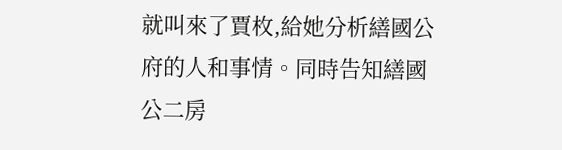就叫來了賈枚,給她分析繕國公府的人和事情。同時告知繕國公二房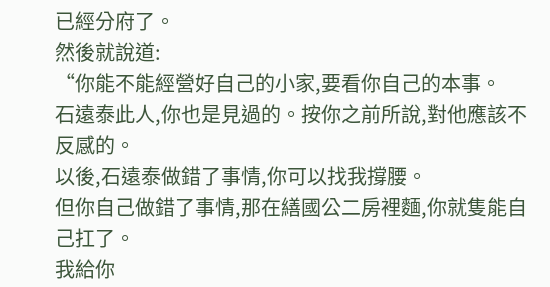已經分府了。
然後就說道:
“你能不能經營好自己的小家,要看你自己的本事。
石遠泰此人,你也是見過的。按你之前所說,對他應該不反感的。
以後,石遠泰做錯了事情,你可以找我撐腰。
但你自己做錯了事情,那在繕國公二房裡麵,你就隻能自己扛了。
我給你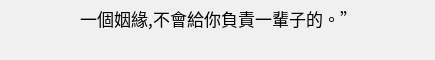一個姻緣,不會給你負責一輩子的。”